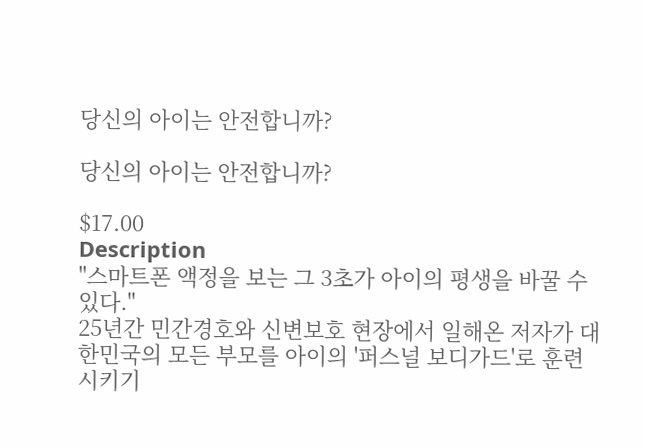당신의 아이는 안전합니까?

당신의 아이는 안전합니까?

$17.00
Description
"스마트폰 액정을 보는 그 3초가 아이의 평생을 바꿀 수 있다."
25년간 민간경호와 신변보호 현장에서 일해온 저자가 대한민국의 모든 부모를 아이의 '퍼스널 보디가드'로 훈련시키기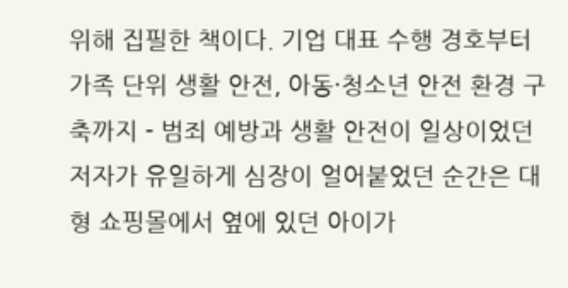위해 집필한 책이다. 기업 대표 수행 경호부터 가족 단위 생활 안전, 아동·청소년 안전 환경 구축까지 - 범죄 예방과 생활 안전이 일상이었던 저자가 유일하게 심장이 얼어붙었던 순간은 대형 쇼핑몰에서 옆에 있던 아이가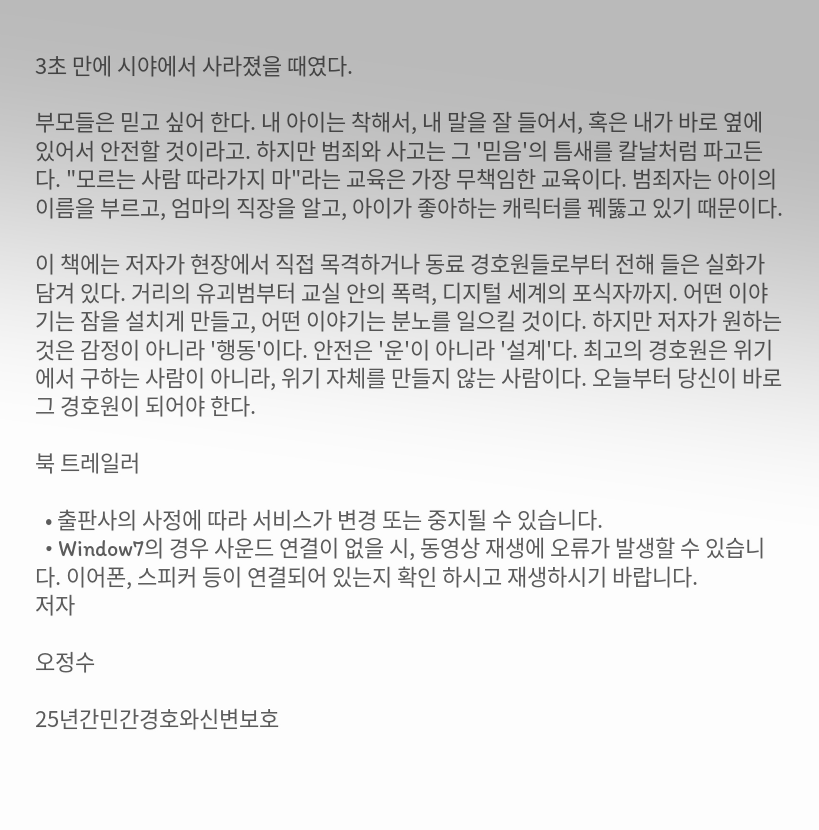3초 만에 시야에서 사라졌을 때였다.

부모들은 믿고 싶어 한다. 내 아이는 착해서, 내 말을 잘 들어서, 혹은 내가 바로 옆에 있어서 안전할 것이라고. 하지만 범죄와 사고는 그 '믿음'의 틈새를 칼날처럼 파고든다. "모르는 사람 따라가지 마"라는 교육은 가장 무책임한 교육이다. 범죄자는 아이의 이름을 부르고, 엄마의 직장을 알고, 아이가 좋아하는 캐릭터를 꿰뚫고 있기 때문이다.

이 책에는 저자가 현장에서 직접 목격하거나 동료 경호원들로부터 전해 들은 실화가 담겨 있다. 거리의 유괴범부터 교실 안의 폭력, 디지털 세계의 포식자까지. 어떤 이야기는 잠을 설치게 만들고, 어떤 이야기는 분노를 일으킬 것이다. 하지만 저자가 원하는 것은 감정이 아니라 '행동'이다. 안전은 '운'이 아니라 '설계'다. 최고의 경호원은 위기에서 구하는 사람이 아니라, 위기 자체를 만들지 않는 사람이다. 오늘부터 당신이 바로 그 경호원이 되어야 한다.

북 트레일러

  • 출판사의 사정에 따라 서비스가 변경 또는 중지될 수 있습니다.
  • Window7의 경우 사운드 연결이 없을 시, 동영상 재생에 오류가 발생할 수 있습니다. 이어폰, 스피커 등이 연결되어 있는지 확인 하시고 재생하시기 바랍니다.
저자

오정수

25년간민간경호와신변보호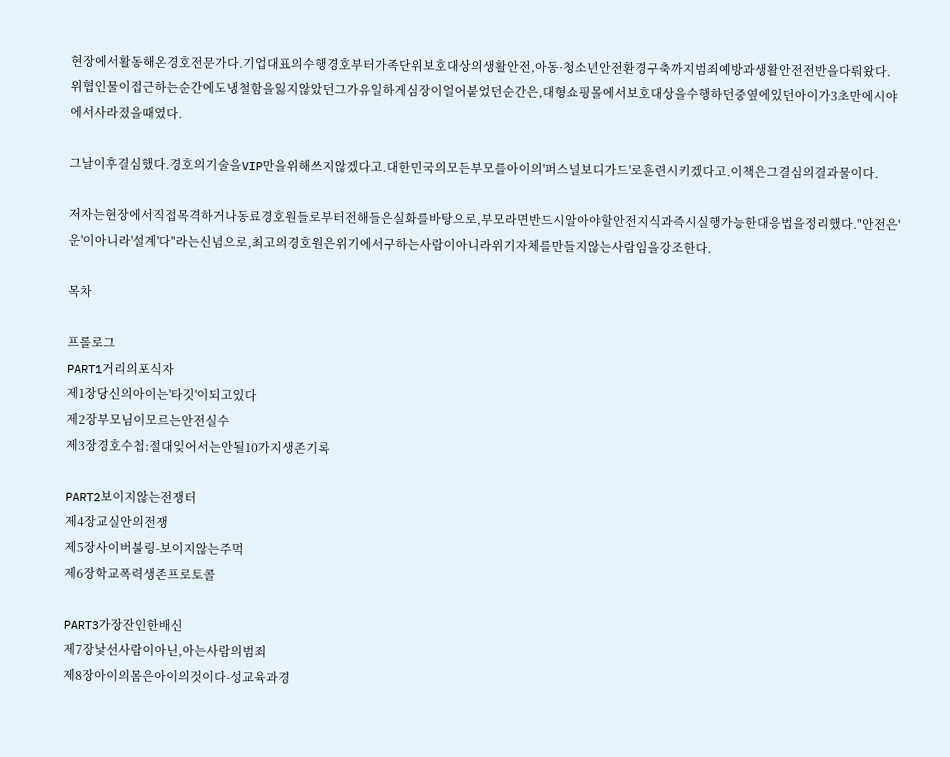현장에서활동해온경호전문가다.기업대표의수행경호부터가족단위보호대상의생활안전,아동·청소년안전환경구축까지범죄예방과생활안전전반을다뤄왔다.위협인물이접근하는순간에도냉철함을잃지않았던그가유일하게심장이얼어붙었던순간은,대형쇼핑몰에서보호대상을수행하던중옆에있던아이가3초만에시야에서사라졌을때였다.

그날이후결심했다.경호의기술을VIP만을위해쓰지않겠다고.대한민국의모든부모를아이의'퍼스널보디가드'로훈련시키겠다고.이책은그결심의결과물이다.

저자는현장에서직접목격하거나동료경호원들로부터전해들은실화를바탕으로,부모라면반드시알아야할안전지식과즉시실행가능한대응법을정리했다."안전은'운'이아니라'설계'다"라는신념으로,최고의경호원은위기에서구하는사람이아니라위기자체를만들지않는사람임을강조한다.

목차

프롤로그
PART1거리의포식자
제1장당신의아이는'타깃'이되고있다
제2장부모님이모르는안전실수
제3장경호수첩:절대잊어서는안될10가지생존기록

PART2보이지않는전쟁터
제4장교실안의전쟁
제5장사이버불링-보이지않는주먹
제6장학교폭력생존프로토콜

PART3가장잔인한배신
제7장낯선사람이아닌,아는사람의범죄
제8장아이의몸은아이의것이다-성교육과경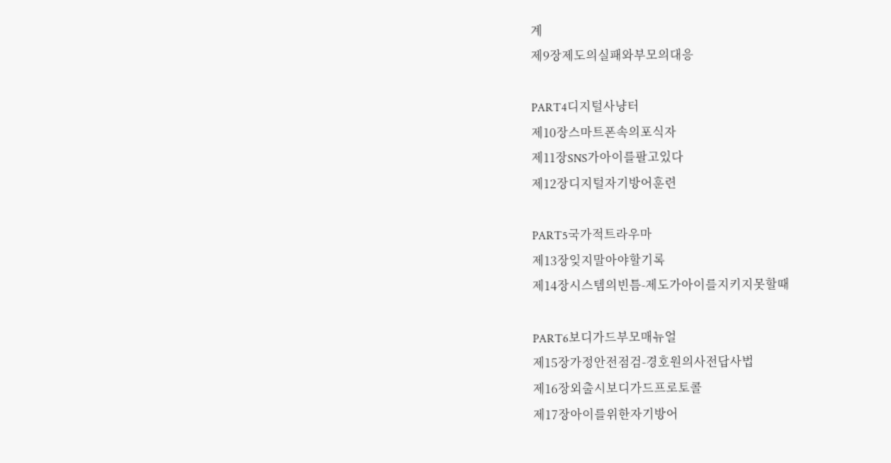계
제9장제도의실패와부모의대응

PART4디지털사냥터
제10장스마트폰속의포식자
제11장SNS가아이를팔고있다
제12장디지털자기방어훈련

PART5국가적트라우마
제13장잊지말아야할기록
제14장시스템의빈틈-제도가아이를지키지못할때

PART6보디가드부모매뉴얼
제15장가정안전점검-경호원의사전답사법
제16장외출시보디가드프로토콜
제17장아이를위한자기방어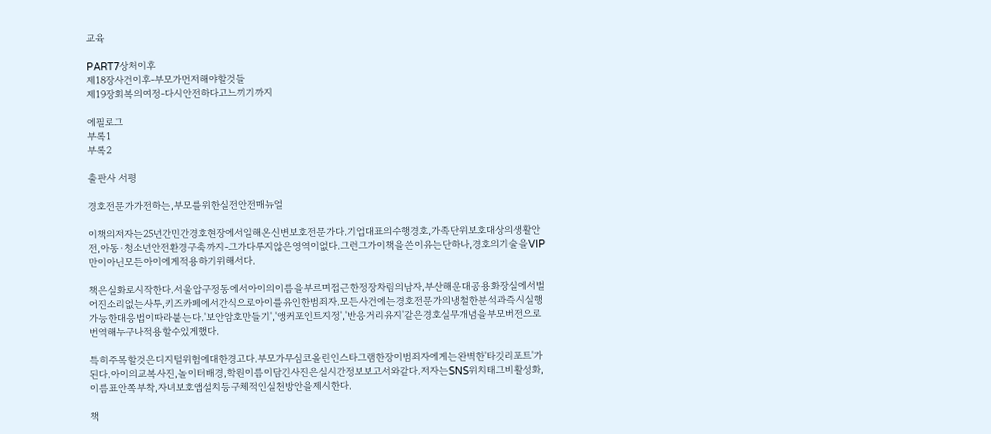교육

PART7상처이후
제18장사건이후-부모가먼저해야할것들
제19장회복의여정-다시안전하다고느끼기까지

에필로그
부록1
부록2

출판사 서평

경호전문가가전하는,부모를위한실전안전매뉴얼

이책의저자는25년간민간경호현장에서일해온신변보호전문가다.기업대표의수행경호,가족단위보호대상의생활안전,아동·청소년안전환경구축까지-그가다루지않은영역이없다.그런그가이책을쓴이유는단하나,경호의기술을VIP만이아닌모든아이에게적용하기위해서다.

책은실화로시작한다.서울압구정동에서아이의이름을부르며접근한정장차림의남자,부산해운대공용화장실에서벌어진소리없는사투,키즈카페에서간식으로아이를유인한범죄자.모든사건에는경호전문가의냉철한분석과즉시실행가능한대응법이따라붙는다.'보안암호만들기','앵커포인트지정','반응거리유지'같은경호실무개념을부모버전으로번역해누구나적용할수있게했다.

특히주목할것은디지털위험에대한경고다.부모가무심코올린인스타그램한장이범죄자에게는완벽한'타깃리포트'가된다.아이의교복사진,놀이터배경,학원이름이담긴사진은실시간정보보고서와같다.저자는SNS위치태그비활성화,이름표안쪽부착,자녀보호앱설치등구체적인실천방안을제시한다.

책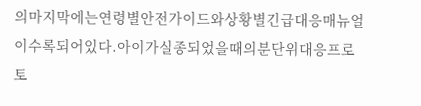의마지막에는연령별안전가이드와상황별긴급대응매뉴얼이수록되어있다.아이가실종되었을때의분단위대응프로토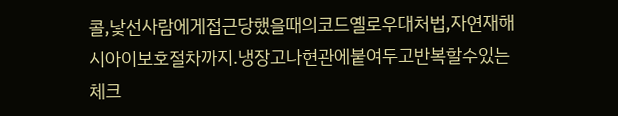콜,낯선사람에게접근당했을때의코드옐로우대처법,자연재해시아이보호절차까지.냉장고나현관에붙여두고반복할수있는체크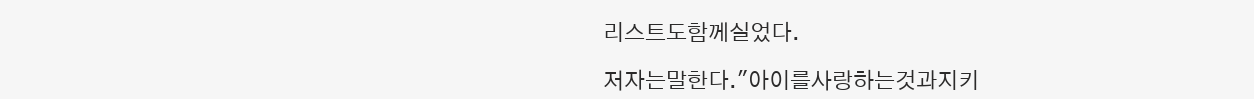리스트도함께실었다.

저자는말한다."아이를사랑하는것과지키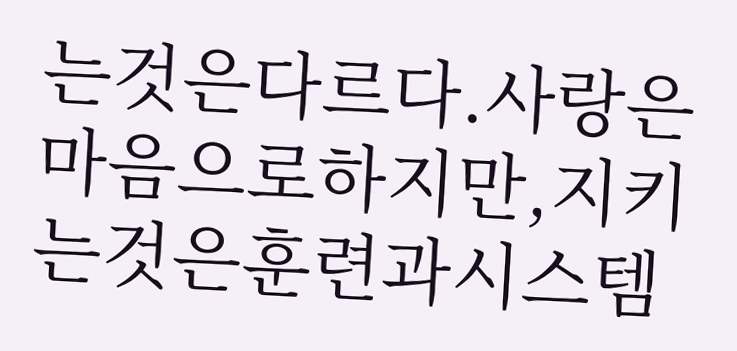는것은다르다.사랑은마음으로하지만,지키는것은훈련과시스템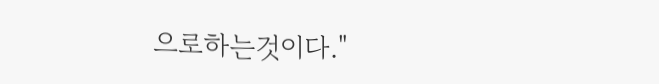으로하는것이다."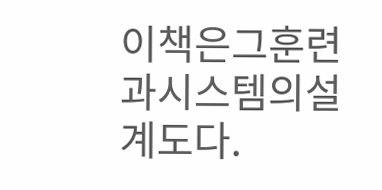이책은그훈련과시스템의설계도다.